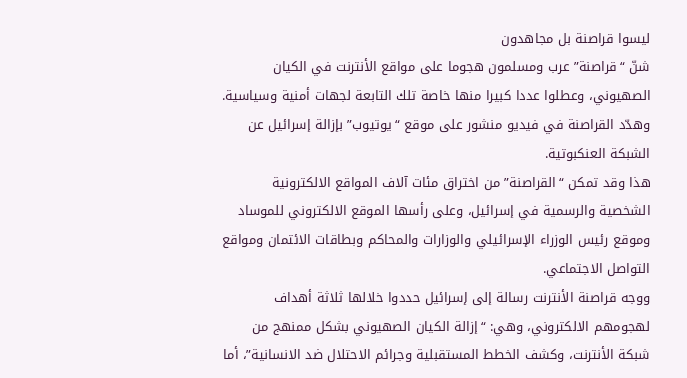ليسوا قراصنة بل مجاهدون
شنّ “قراصنة” عرب ومسلمون هجوما على مواقع الأنترنت في الكيان الصهيوني، وعطلوا عددا كبيرا منها خاصة تلك التابعة لجهات أمنية وسياسية.
وهدّد القراصنة في فيديو منشور على موقع “يوتيوب” بإزالة إسرائيل عن الشبكة العنكبوتية.
هذا وقد تمكن “القراصنة” من اختراق مئات آلاف المواقع الالكترونية الشخصية والرسمية في إسرائيل، وعلى رأسها الموقع الالكتروني للموساد وموقع رئيس الوزراء الإسرائيلي والوزارات والمحاكم وبطاقات الائتمان ومواقع التواصل الاجتماعي.
ووجه قراصنة الأنترنت رسالة إلى إسرائيل حددوا خلالها ثلاثة أهداف لهجومهم الالكتروني، وهي: “إزالة الكيان الصهيوني بشكل ممنهج من شبكة الأنترنت، وكشف الخطط المستقبلية وجرائم الاحتلال ضد الانسانية”، أما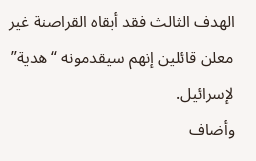الهدف الثالث فقد أبقاه القراصنة غير معلن قائلين إنهم سيقدمونه “هدية” لإسرائيل.
وأضاف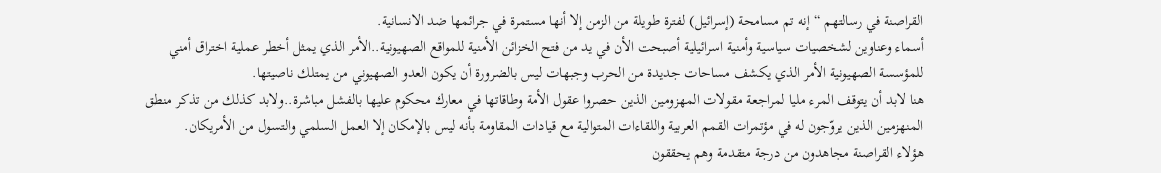القراصنة في رسالتهم “إنه تم مسامحة (إسرائيل) لفترة طويلة من الزمن إلا أنها مستمرة في جرائمها ضد الانسانية.
أسماء وعناوين لشخصيات سياسية وأمنية اسرائيلية أصبحت الأن في يد من فتح الخزائن الأمنية للمواقع الصهيونية..الأمر الذي يمثل أخطر عملية اختراق أمني للمؤسسة الصهيونية الأمر الذي يكشف مساحات جديدة من الحرب وجبهات ليس بالضرورة أن يكون العدو الصهيوني من يمتلك ناصيتها.
هنا لابد أن يتوقف المرء مليا لمراجعة مقولات المهزومين الذين حصروا عقول الأمة وطاقاتها في معارك محكوم عليها بالفشل مباشرة..ولابد كذلك من تذكر منطق المنهزمين الذين يروّجون له في مؤتمرات القمم العربية واللقاءات المتوالية مع قيادات المقاومة بأنه ليس بالإمكان إلا العمل السلمي والتسول من الأمريكان.
هؤلاء القراصنة مجاهدون من درجة متقدمة وهم يحققون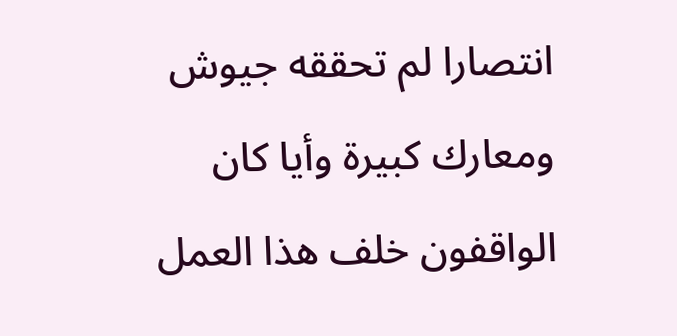انتصارا لم تحققه جيوش ومعارك كبيرة وأيا كان الواقفون خلف هذا العمل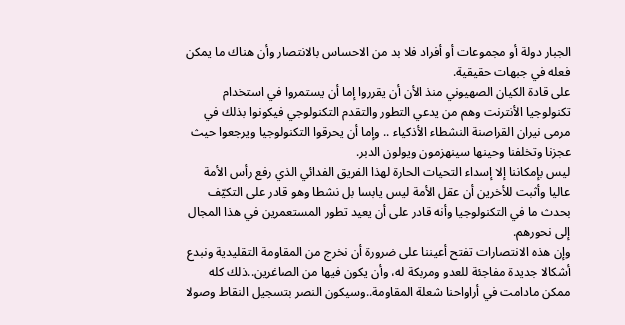الجبار دولة أو مجموعات أو أفراد فلا بد من الاحساس بالانتصار وأن هناك ما يمكن فعله في جبهات حقيقية.
على قادة الكيان الصهيوني منذ الأن أن يقرروا إما أن يستمروا في استخدام تكنولوجيا الأنترنت وهم من يدعي التطور والتقدم التكنولوجي فيكونوا بذلك في مرمى نيران القراصنة النشطاء الأذكياء .. وإما أن يحرقوا التكنولوجيا ويرجعوا حيث عجزنا وتخلفنا وحينها سينهزمون ويولون الدبر.
ليس بإمكاننا إلا إسداء التحيات الحارة لهذا الفريق الفدائي الذي رفع رأس الأمة عاليا وأثبت للأخرين أن عقل الأمة ليس يابسا بل نشطا وهو قادر على التكيّف بحدث ما في التكنولوجيا وأنه قادر على أن يعيد تطور المستعمرين في هذا المجال إلى نحورهم.
وإن هذه الانتصارات تفتح أعيننا على ضرورة أن نخرج من المقاومة التقليدية ونبدع أشكالا جديدة مفاجئة للعدو ومربكة له، وأن يكون فيها من الصاغرين..ذلك كله ممكن مادامت في أراواحنا شعلة المقاومة..وسيكون النصر بتسجيل النقاط وصولا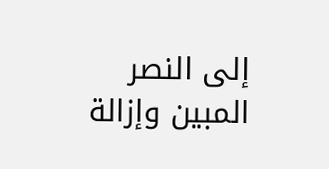إلى النصر المبين وإزالة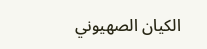الكيان الصهيوني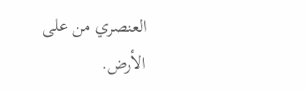العنصري من على الأرض.